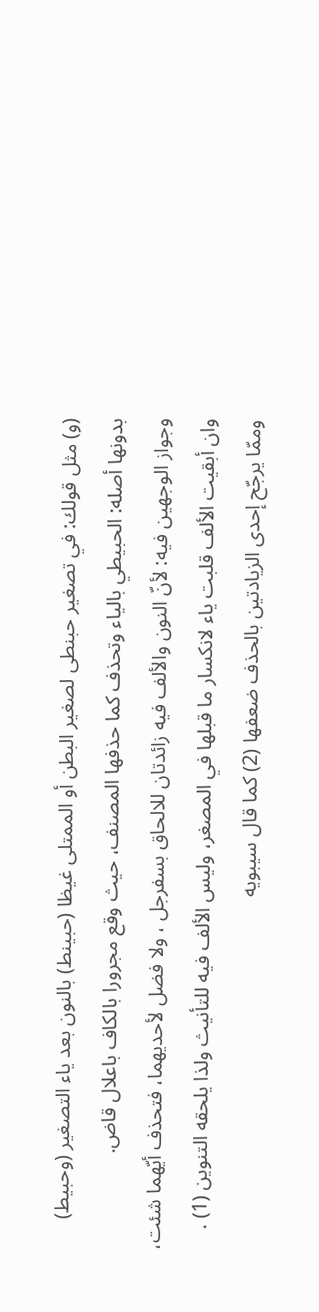(و) مثل قولك: في تصغير حبنطى لصغير البطن أو الممتلى غيظا (حبينط) بالنون بعد ياء التصغير (وحبيط) بدونها أصله: الحبيطي بالياء وتحذف كما حذفها المصنف، حيث وقع مجرورا بالكاف باعلال قاض.
وجواز الوجهين فيه: لأنّ النون والألف فيه زائدتان للالحاق بسفرجل ، ولا فضل لأحديهما، فتحذف أيّهما شئت، وان أبقيت الألف قلبت ياء لانكسار ما قبلها في المصغر، وليس الألف فيه للتأنيث ولذا يلحقه التنوين (1) .
وممّا يرجّح إحدى الزيادتين بالحذف ضعفها (2) كما قال سيبويه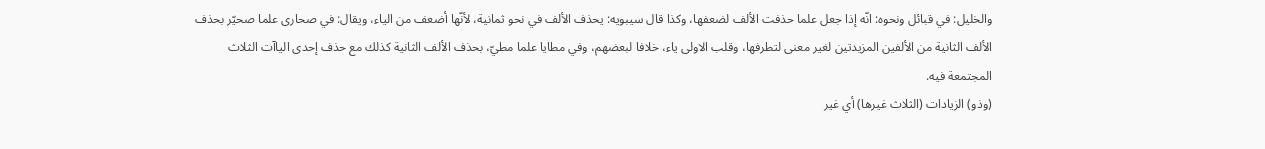والخليل: في قبائل ونحوه: انّه إذا جعل علما حذفت الألف لضعفها، وكذا قال سيبويه: يحذف الألف في نحو ثمانية، لأنّها أضعف من الياء، ويقال: في صحارى علما صحيّر بحذف الألف الثانية من الألفين المزيدتين لغير معنى لتطرفها، وقلب الاولى ياء، خلافا لبعضهم، وفي مطايا علما مطيّ، بحذف الألف الثانية كذلك مع حذف إحدى الياآت الثلاث المجتمعة فيه.
(وذو) الزيادات (الثلاث غيرها) أي غير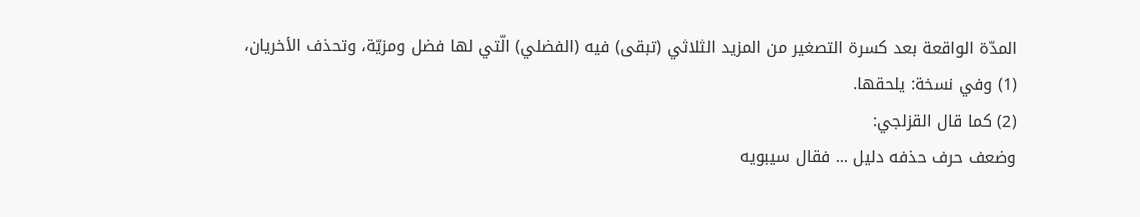المدّة الواقعة بعد كسرة التصغير من المزيد الثلاثي (تبقى) فيه (الفضلي) الّتي لها فضل ومزيّة، وتحذف الأخريان،
(1) وفي نسخة: يلحقها.
(2) كما قال القزلجي:
وضعف حرف حذفه دليل ... فقال سيبويه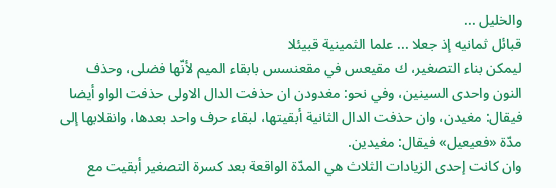والخليل ...
قبائل ثمانيه إذ جعلا ... علما الثمينية قبيئلا
ليمكن بناء التصغير، ك مقيعس في مقعنسس بابقاء الميم لأنّها فضلى، وحذف النون واحدى السينين، وفي نحو: مغدودن ان حذفت الدال الاولى حذفت الواو أيضا فيقال: مغيدن، وان حذفت الدال الثانية أبقيتها، لبقاء حرف واحد بعدها، وانقلابها إلى مدّة «فعيعيل» فيقال: مغيدين.
وان كانت إحدى الزيادات الثلاث هي المدّة الواقعة بعد كسرة التصغير أبقيت مع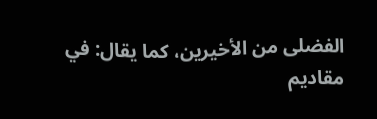الفضلى من الأخيرين، كما يقال: في مقاديم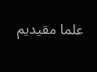علما مقيديم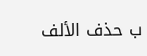ب حذف الألف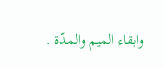وابقاء الميم والمدّة .